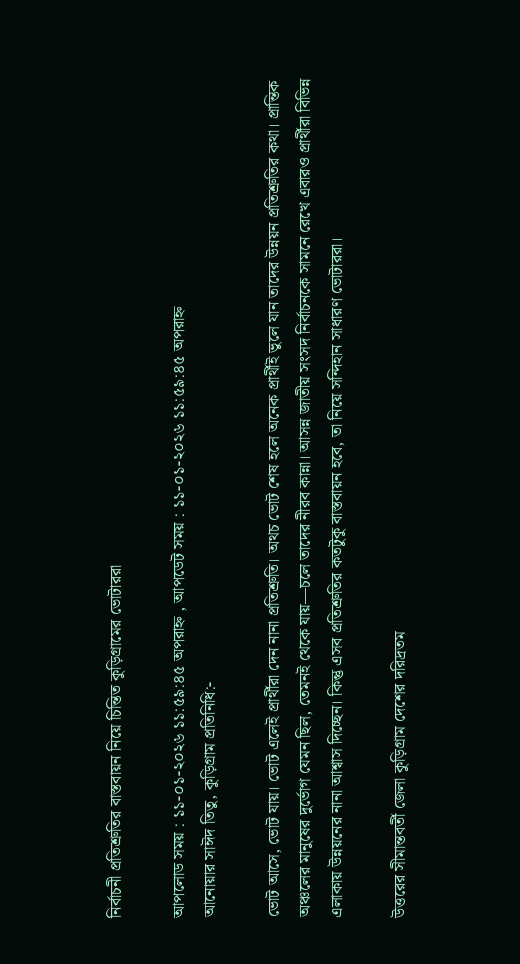নির্বাচনী প্রতিশ্রুতির বাস্তবায়ন নিয়ে চিন্তিত কুড়িগ্রামের ভোটাররা

আপলোড সময় : ১১-০১-২০২৬ ১১:৫৯:৪৫ অপরাহ্ন , আপডেট সময় : ১১-০১-২০২৬ ১১:৫৯:৪৫ অপরাহ্ন
আনোয়ার সাঈদ তিতু, কুড়িগ্রাম প্রতিনিধি:-

ভোট আসে, ভোট যায়। ভোট এলেই প্রার্থীরা দেন নানা প্রতিশ্রুতি। অথচ ভোট শেষ হলে অনেক প্রার্থীই ভুলে যান তাদের উন্নয়ন প্রতিশ্রুতির কথা। প্রান্তিক অঞ্চলের মানুষের দুর্ভোগ যেমন ছিল, তেমনই থেকে যায়—চলে তাদের নীরব কান্না। আসন্ন জাতীয় সংসদ নির্বাচনকে সামনে রেখে এবারও প্রার্থীরা বিভিন্ন এলাকায় উন্নয়নের নানা আশ্বাস দিচ্ছেন। কিন্তু এসব প্রতিশ্রুতির কতটুকু বাস্তবায়ন হবে, তা নিয়ে সন্দিহান সাধারণ ভোটাররা।

উত্তরের সীমান্তবর্তী জেলা কুড়িগ্রাম দেশের দরিদ্রতম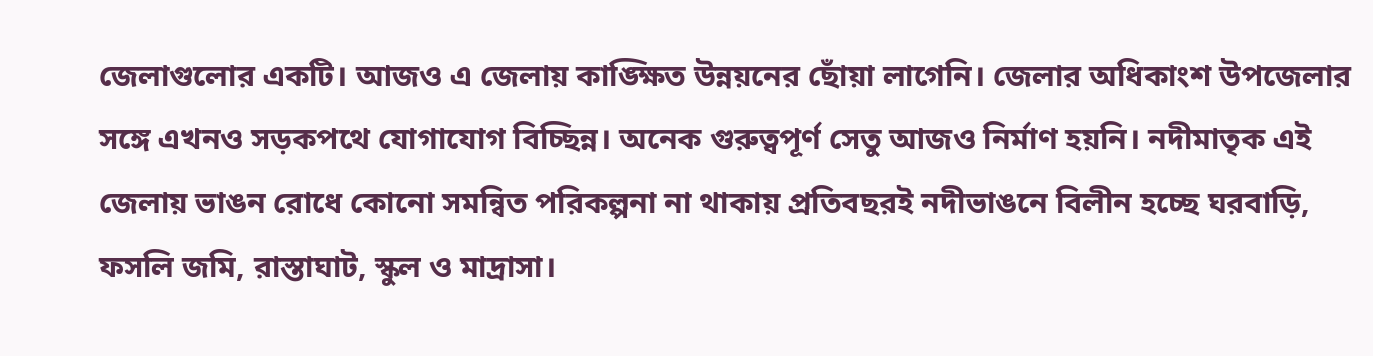জেলাগুলোর একটি। আজও এ জেলায় কাঙ্ক্ষিত উন্নয়নের ছোঁয়া লাগেনি। জেলার অধিকাংশ উপজেলার সঙ্গে এখনও সড়কপথে যোগাযোগ বিচ্ছিন্ন। অনেক গুরুত্বপূর্ণ সেতু আজও নির্মাণ হয়নি। নদীমাতৃক এই জেলায় ভাঙন রোধে কোনো সমন্বিত পরিকল্পনা না থাকায় প্রতিবছরই নদীভাঙনে বিলীন হচ্ছে ঘরবাড়ি, ফসলি জমি, রাস্তাঘাট, স্কুল ও মাদ্রাসা।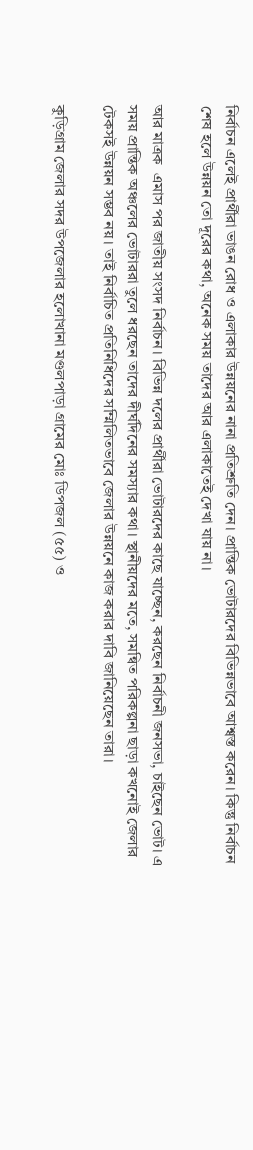নির্বাচন এলেই প্রার্থীরা ভাঙন রোধ ও এলাকার উন্নয়নের নানা প্রতিশ্রুতি দেন। প্রান্তিক ভোটারদের বিভিন্নভাবে আশ্বস্ত করেন। কিন্তু নির্বাচন শেষ হলে উন্নয়ন তো দূরের কথা, অনেক সময় তাদের আর এলাকাতেই দেখা যায় না।

আর মাত্রক  এমাস পর জাতীয় সংসদ নির্বাচন। বিভিন্ন দলের প্রার্থীরা ভোটারদের কাছে যাচ্ছেন, করছেন নির্বাচনী জনসভা, চাইছেন ভোট। এ সময় প্রান্তিক অঞ্চলের ভোটাররা তুলে ধরছেন তাদের দীর্ঘদিনের সমস্যার কথা। স্থানীয়দের মতে, সমন্বিত পরিকল্পনা ছাড়া কখনোই জেলার টেকসই উন্নয়ন সম্ভব নয়। তাই নির্বাচিত প্রতিনিধিদের সম্মিলিতভাবে জেলার উন্নয়নে কাজ করার দাবি জানিয়েছেন তারা।

কুড়িগ্রাম জেলার সদর উপজেলার হলোখানা মণ্ডলপাড়া গ্রামের মোঃ ডিপজল (৫৫) ও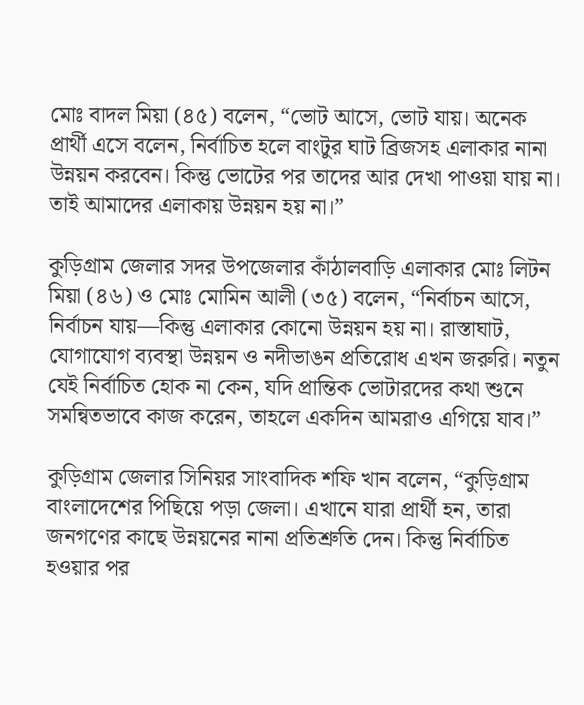মোঃ বাদল মিয়া (৪৫) বলেন, “ভোট আসে, ভোট যায়। অনেক প্রার্থী এসে বলেন, নির্বাচিত হলে বাংটুর ঘাট ব্রিজসহ এলাকার নানা উন্নয়ন করবেন। কিন্তু ভোটের পর তাদের আর দেখা পাওয়া যায় না। তাই আমাদের এলাকায় উন্নয়ন হয় না।”

কুড়িগ্রাম জেলার সদর উপজেলার কাঁঠালবাড়ি এলাকার মোঃ লিটন মিয়া (৪৬) ও মোঃ মোমিন আলী (৩৫) বলেন, “নির্বাচন আসে, নির্বাচন যায়—কিন্তু এলাকার কোনো উন্নয়ন হয় না। রাস্তাঘাট, যোগাযোগ ব্যবস্থা উন্নয়ন ও নদীভাঙন প্রতিরোধ এখন জরুরি। নতুন যেই নির্বাচিত হোক না কেন, যদি প্রান্তিক ভোটারদের কথা শুনে সমন্বিতভাবে কাজ করেন, তাহলে একদিন আমরাও এগিয়ে যাব।”

কুড়িগ্রাম জেলার সিনিয়র সাংবাদিক শফি খান বলেন, “কুড়িগ্রাম বাংলাদেশের পিছিয়ে পড়া জেলা। এখানে যারা প্রার্থী হন, তারা জনগণের কাছে উন্নয়নের নানা প্রতিশ্রুতি দেন। কিন্তু নির্বাচিত হওয়ার পর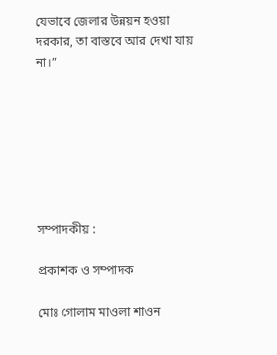যেভাবে জেলার উন্নয়ন হওয়া দরকার, তা বাস্তবে আর দেখা যায় না।”







সম্পাদকীয় :

প্রকাশক ও সম্পাদক

মোঃ গোলাম মাওলা শাওন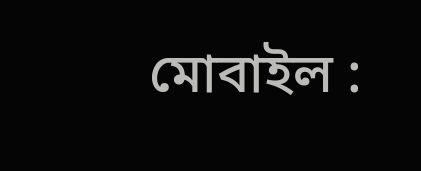মোবাইল :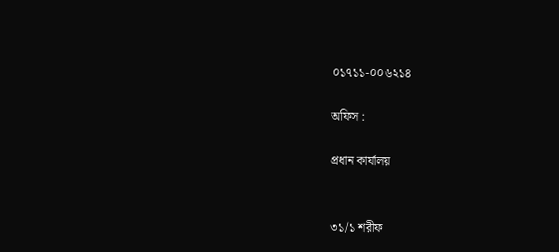০১৭১১-০০৬২১৪

অফিস :

প্রধান কার্যালয়


৩১/১ শরীফ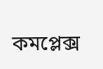কমপ্লেক্স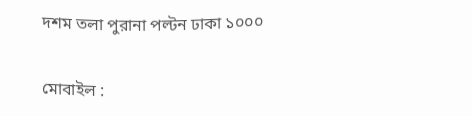দশম তলা পুরানা পল্টন ঢাকা ১০০০

মোবাইল :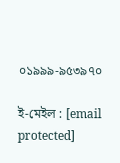০১৯৯৯-৯৫৩৯৭০

ই-মেইল : [email protected]